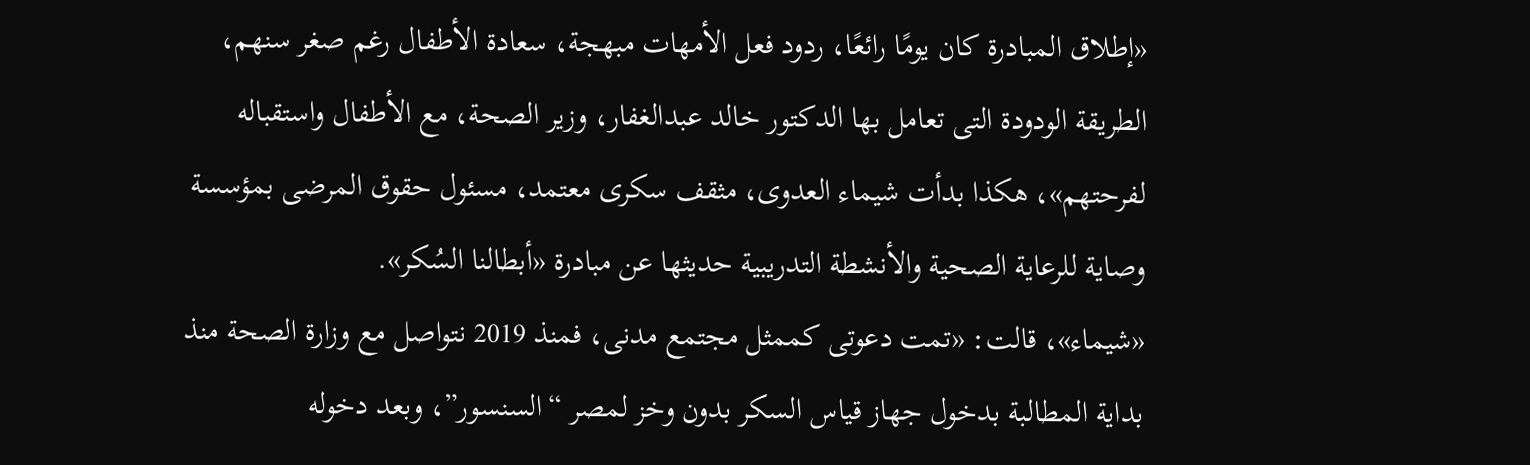«إطلاق المبادرة كان يومًا رائعًا، ردود فعل الأمهات مبهجة، سعادة الأطفال رغم صغر سنهم، الطريقة الودودة التى تعامل بها الدكتور خالد عبدالغفار، وزير الصحة، مع الأطفال واستقباله لفرحتهم»، هكذا بدأت شيماء العدوى، مثقف سكرى معتمد، مسئول حقوق المرضى بمؤسسة وصاية للرعاية الصحية والأنشطة التدريبية حديثها عن مبادرة «أبطالنا السُكر».
«شيماء»، قالت: «تمت دعوتى كممثل مجتمع مدنى، فمنذ 2019 نتواصل مع وزارة الصحة منذ بداية المطالبة بدخول جهاز قياس السكر بدون وخز لمصر “السنسور”، وبعد دخوله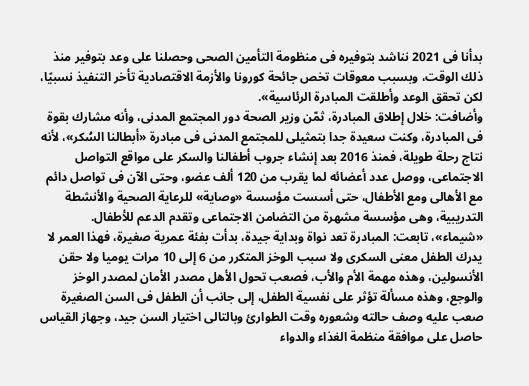بدأنا فى 2021 نناشد بتوفيره فى منظومة التأمين الصحى وحصلنا على وعد بتوفير منذ ذلك الوقت، وبسبب معوقات تخص جائحة كورونا والأزمة الاقتصادية تأخر التنفيذ نسبيًا، لكن تحقق الوعد وأطلقت المبادرة الرئاسية».
وأضافت: خلال إطلاق المبادرة، ثمّن وزير الصحة دور المجتمع المدنى، وأنه مشارك بقوة فى المبادرة، وكنت سعيدة جدا بتمثيلى للمجتمع المدنى فى مبادرة «أبطالنا السُكر»، لأنه نتاج رحلة طويلة، فمنذ 2016 بعد إنشاء جروب أطفالنا والسكر على مواقع التواصل الاجتماعى، ووصل عدد أعضائه لما يقرب من 120 ألف عضو، وحتى الآن فى تواصل دائم مع الأهالى ومع الأطفال، حتى أسست مؤسسة «وصاية» للرعاية الصحية والأنشطة التدريبية، وهى مؤسسة مشهرة من التضامن الاجتماعى وتقدم الدعم للأطفال.
«شيماء»، تابعت: المبادرة تعد نواة وبداية جيدة، بدأت بفئة عمرية صغيرة، فهذا العمر لا يدرك الطفل معنى السكرى ولا سبب الوخز المتكرر من 6 إلى 10 مرات يوميا ولا حقن الأنسولين، وهذه مهمة الأم والأب، فصعب تحول الأهل مصدر الأمان لمصدر الوخز والوجع، وهذه مسألة تؤثر على نفسية الطفل، إلى جانب أن الطفل فى السن الصغيرة صعب عليه وصف حالته وشعوره وقت الطوارئ وبالتالى اختيار السن جيد، وجهاز القياس حاصل على موافقة منظمة الغذاء والدواء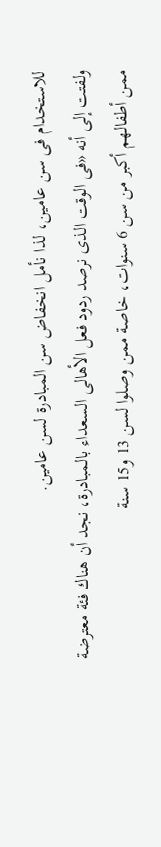للاستخدام فى سن عامين، لذا نأمل انخفاض سن المبادرة لسن عامين.
ولفتت إلى أنه «فى الوقت الذى نرصد ردود فعل الأهالى السعداء بالمبادرة، نجد أن هناك فئة معترضة ممن أطفالهم أكبر من سن 6 سنوات، خاصة ممن وصلوا لسن 13 و15 سنة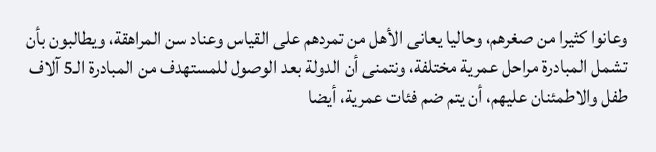وعانوا كثيرا من صغرهم، وحاليا يعانى الأهل من تمردهم على القياس وعناد سن المراهقة، ويطالبون بأن تشمل المبادرة مراحل عمرية مختلفة، ونتمنى أن الدولة بعد الوصول للمستهدف من المبادرة الـ5 آلاف طفل والاطمئنان عليهم، أن يتم ضم فئات عمرية، أيضا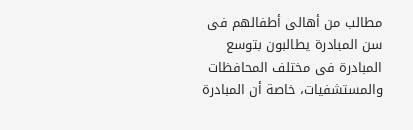مطالب من أهالى أطفالهم فى سن المبادرة يطالبون بتوسع المبادرة فى مختلف المحافظات والمستشفيات، خاصة أن المبادرة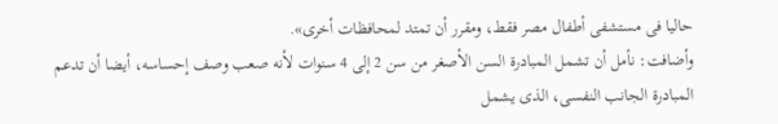حاليا فى مستشفى أطفال مصر فقط، ومقرر أن تمتد لمحافظات أخرى».
وأضافت: نأمل أن تشمل المبادرة السن الأصغر من سن 2 إلى 4 سنوات لأنه صعب وصف إحساسه، أيضا أن تدعم المبادرة الجانب النفسى، الذى يشمل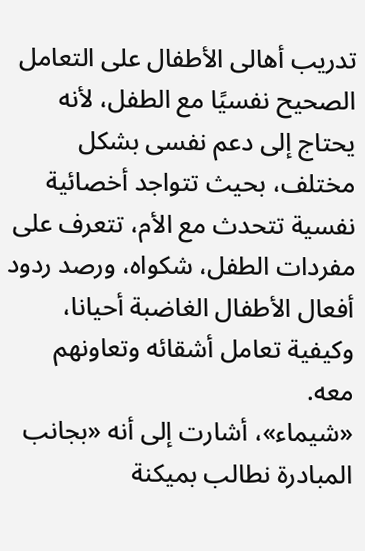تدريب أهالى الأطفال على التعامل الصحيح نفسيًا مع الطفل، لأنه يحتاج إلى دعم نفسى بشكل مختلف، بحيث تتواجد أخصائية نفسية تتحدث مع الأم، تتعرف على مفردات الطفل، شكواه، ورصد ردود أفعال الأطفال الغاضبة أحيانا، وكيفية تعامل أشقائه وتعاونهم معه.
«شيماء»، أشارت إلى أنه «بجانب المبادرة نطالب بميكنة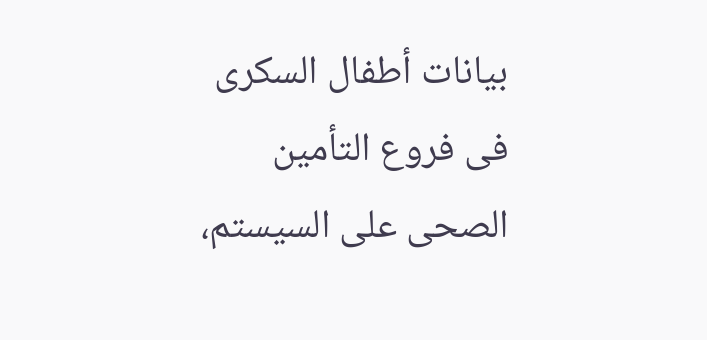بيانات أطفال السكرى فى فروع التأمين الصحى على السيستم،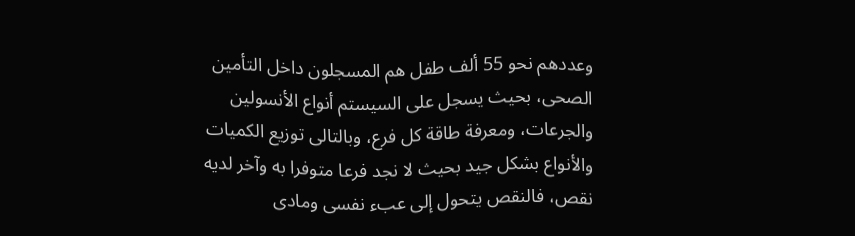وعددهم نحو 55 ألف طفل هم المسجلون داخل التأمين الصحى، بحيث يسجل على السيستم أنواع الأنسولين والجرعات، ومعرفة طاقة كل فرع، وبالتالى توزيع الكميات والأنواع بشكل جيد بحيث لا نجد فرعا متوفرا به وآخر لديه نقص، فالنقص يتحول إلى عبء نفسى ومادى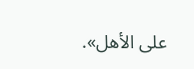على الأهل».